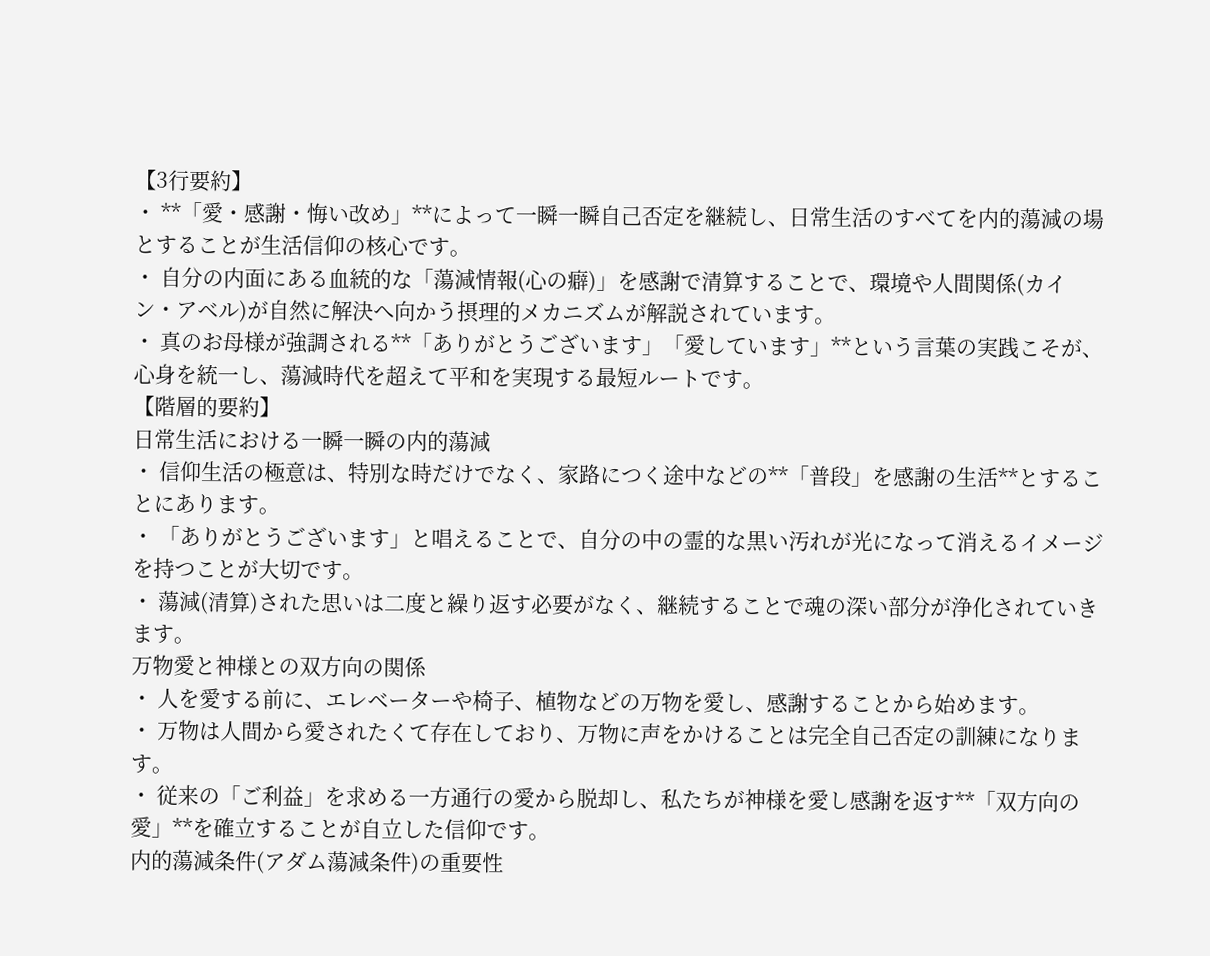【3行要約】
・ **「愛・感謝・悔い改め」**によって一瞬一瞬自己否定を継続し、日常生活のすべてを内的蕩減の場とすることが生活信仰の核心です。
・ 自分の内面にある血統的な「蕩減情報(心の癖)」を感謝で清算することで、環境や人間関係(カイン・アベル)が自然に解決へ向かう摂理的メカニズムが解説されています。
・ 真のお母様が強調される**「ありがとうございます」「愛しています」**という言葉の実践こそが、心身を統一し、蕩減時代を超えて平和を実現する最短ルートです。
【階層的要約】
日常生活における一瞬一瞬の内的蕩減
・ 信仰生活の極意は、特別な時だけでなく、家路につく途中などの**「普段」を感謝の生活**とすることにあります。
・ 「ありがとうございます」と唱えることで、自分の中の霊的な黒い汚れが光になって消えるイメージを持つことが大切です。
・ 蕩減(清算)された思いは二度と繰り返す必要がなく、継続することで魂の深い部分が浄化されていきます。
万物愛と神様との双方向の関係
・ 人を愛する前に、エレベーターや椅子、植物などの万物を愛し、感謝することから始めます。
・ 万物は人間から愛されたくて存在しており、万物に声をかけることは完全自己否定の訓練になります。
・ 従来の「ご利益」を求める一方通行の愛から脱却し、私たちが神様を愛し感謝を返す**「双方向の愛」**を確立することが自立した信仰です。
内的蕩減条件(アダム蕩減条件)の重要性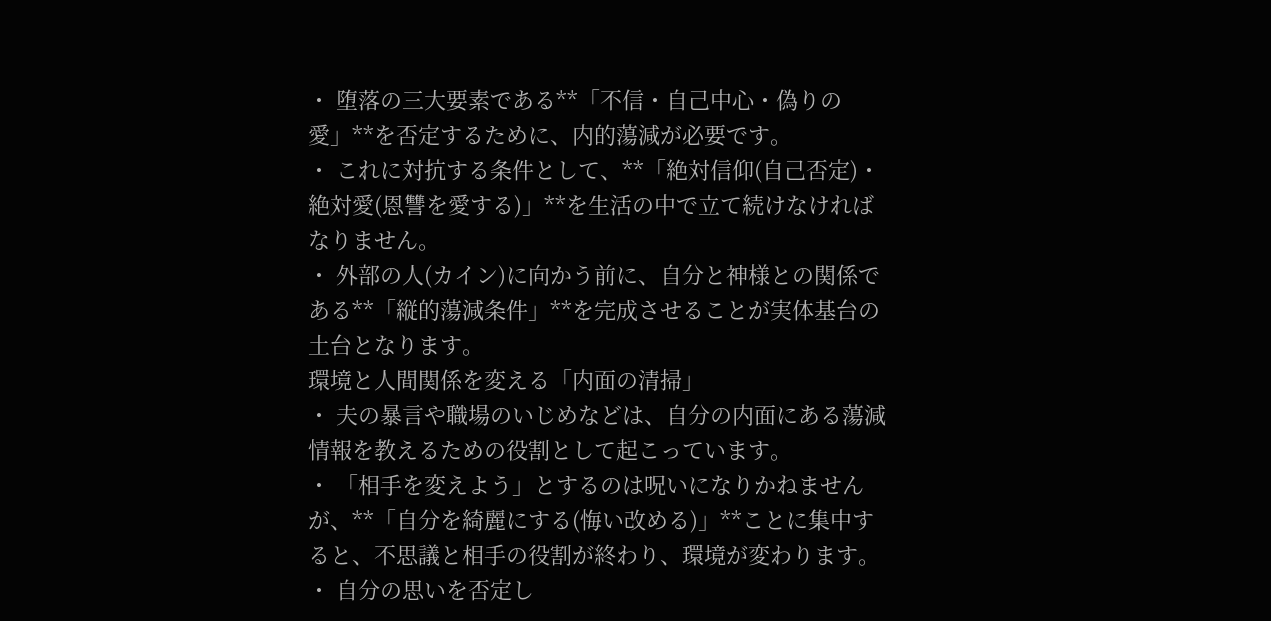・ 堕落の三大要素である**「不信・自己中心・偽りの愛」**を否定するために、内的蕩減が必要です。
・ これに対抗する条件として、**「絶対信仰(自己否定)・絶対愛(恩讐を愛する)」**を生活の中で立て続けなければなりません。
・ 外部の人(カイン)に向かう前に、自分と神様との関係である**「縦的蕩減条件」**を完成させることが実体基台の土台となります。
環境と人間関係を変える「内面の清掃」
・ 夫の暴言や職場のいじめなどは、自分の内面にある蕩減情報を教えるための役割として起こっています。
・ 「相手を変えよう」とするのは呪いになりかねませんが、**「自分を綺麗にする(悔い改める)」**ことに集中すると、不思議と相手の役割が終わり、環境が変わります。
・ 自分の思いを否定し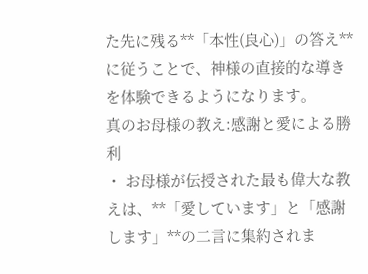た先に残る**「本性(良心)」の答え**に従うことで、神様の直接的な導きを体験できるようになります。
真のお母様の教え:感謝と愛による勝利
・ お母様が伝授された最も偉大な教えは、**「愛しています」と「感謝します」**の二言に集約されま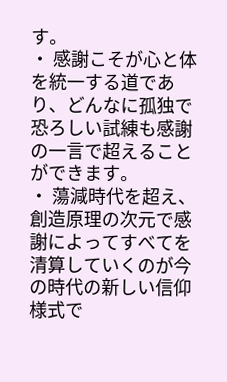す。
・ 感謝こそが心と体を統一する道であり、どんなに孤独で恐ろしい試練も感謝の一言で超えることができます。
・ 蕩減時代を超え、創造原理の次元で感謝によってすべてを清算していくのが今の時代の新しい信仰様式で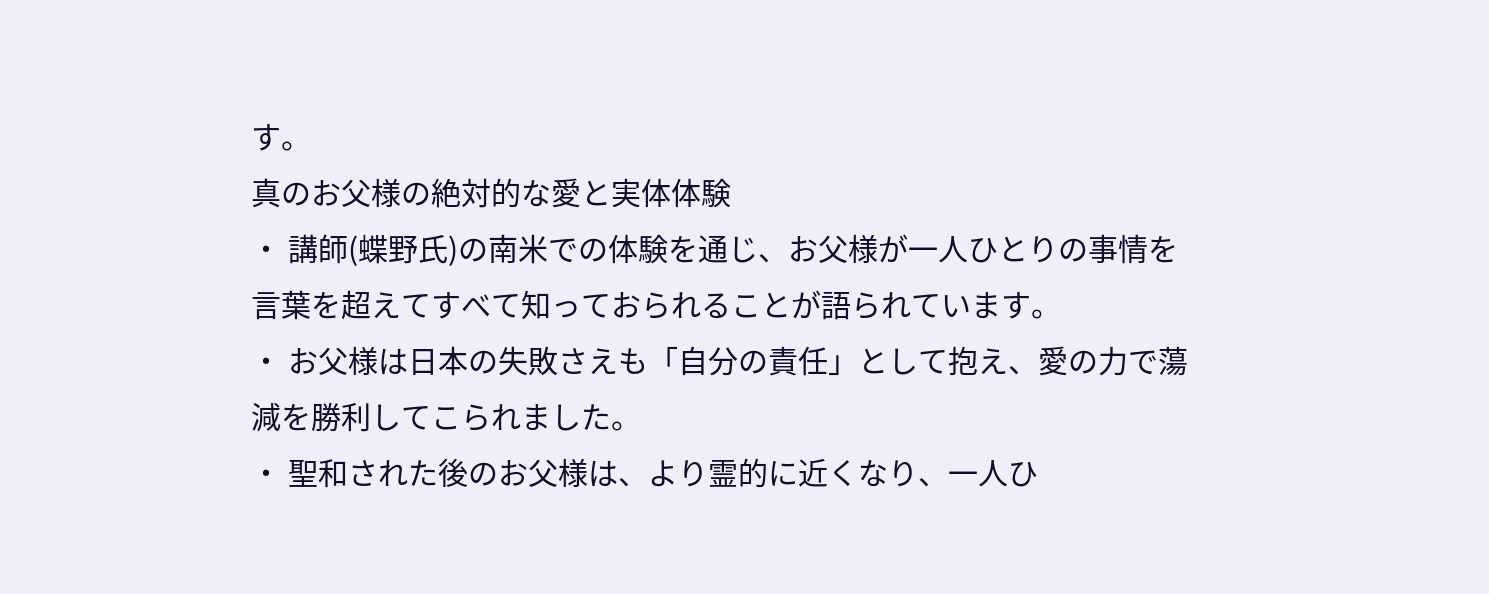す。
真のお父様の絶対的な愛と実体体験
・ 講師(蝶野氏)の南米での体験を通じ、お父様が一人ひとりの事情を言葉を超えてすべて知っておられることが語られています。
・ お父様は日本の失敗さえも「自分の責任」として抱え、愛の力で蕩減を勝利してこられました。
・ 聖和された後のお父様は、より霊的に近くなり、一人ひ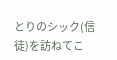とりのシック(信徒)を訪ねてこ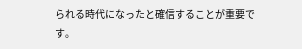られる時代になったと確信することが重要です。